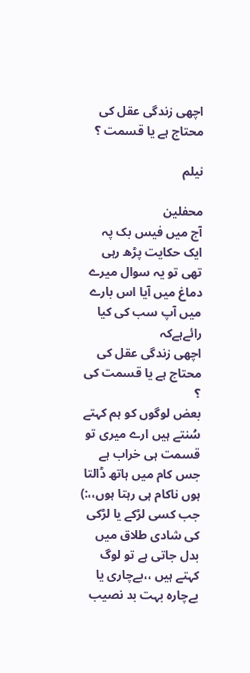اچھی زندگی عقل کی محتاج ہے یا قسمت ؟

نیلم

محفلین
آج میں فیس بک پہ ایک حکایت پڑھ رہی تھی تو یہ سوال میرے دماغ میں آیا اس بارے میں آپ سب کی کیا رائےہےکہ
اچھی زندگی عقل کی محتاج ہے یا قسمت کی ؟
بعض لوگوں کو ہم کہتے سُنتے ہیں ارے میری تو قسمت ہی خراب ہے جس کام میں ہاتھ ڈالتا ہوں ناکام ہی رہتا ہوں،،:)
جب کسی لڑکے یا لڑکی کی شادی طلاق میں بدل جاتی ہے تو لوگ کہتے ہیں ،،بےچاری یا بےچارہ بہت بد نصیب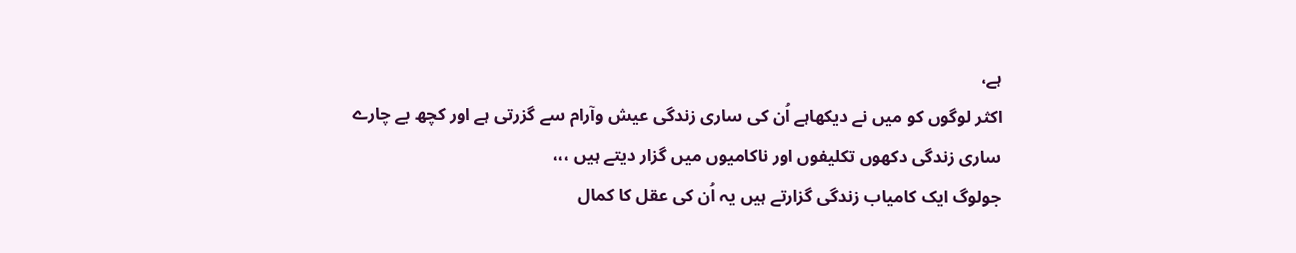ہے،
اکثر لوگوں کو میں نے دیکھاہے اُن کی ساری زندگی عیش وآرام سے گزرتی ہے اور کچھ بے چارے ساری زندگی دکھوں تکلیفوں اور ناکامیوں میں گزار دیتے ہیں ،،،
جولوگ ایک کامیاب زندگی گزارتے ہیں یہ اُن کی عقل کا کمال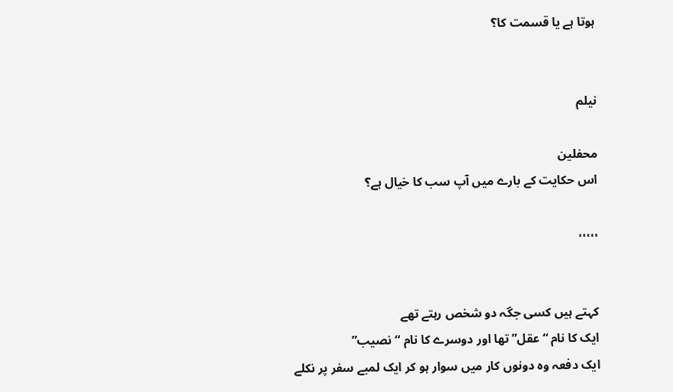ہوتا ہے یا قسمت کا؟


نیلم

محفلین
اس حکایت کے بارے میں آپ سب کا خیال ہے؟

،،،،،


کہتے ہیں کسی جگہ دو شخص رہتے تھے
ایک کا نام “عقل” تھا اور دوسرے کا نام “نصیب”
ایک دفعہ وہ دونوں کار میں سوار ہو کر ایک لمبے سفر پر نکلے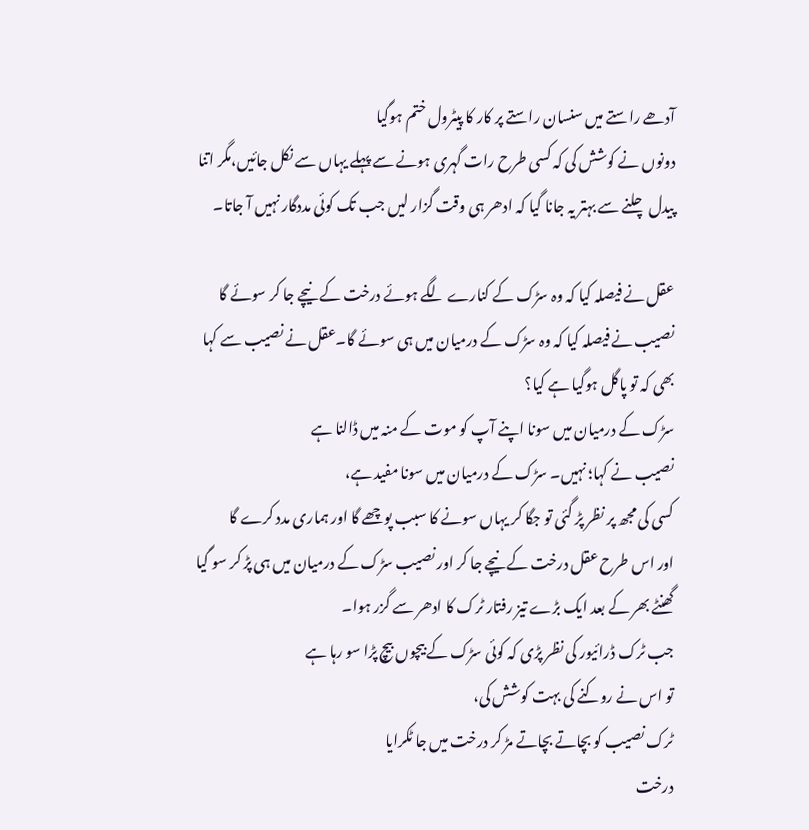آدھے راستے میں سنسان راستے پر کار کا پیٹرول ختم ہوگیا
دونوں نے کوشش کی کہ کسی طرح رات گہری ہونے سے پہلے یہاں سے نکل جائیں،مگر اتنا پیدل چلنے سے بہتر یہ جانا گیا کہ ادھر ہی وقت گزار لیں جب تک کوئی مددگار نہیں آ جاتا۔

عقل نے فیصلہ کیا کہ وہ سڑک کے کنارے لگے ہوئے درخت کے نیچے جا کر سوئے گا نصیب نے فیصلہ کیا کہ وہ سڑک کے درمیان میں ہی سوئے گا۔عقل نے نصیب سے کہا بھی کہ تو پاگل ہوگیا ہے کیا؟
سڑک کے درمیان میں سونا اپنے آپ کو موت کے منہ میں ڈالنا ہے
نصیب نے کہا؛ نہیں۔ سڑک کے درمیان میں سونا مفید ہے،
کسی کی مجھ پر نظر پڑ گئی تو جگا کر یہاں سونے کا سبب پوچھے گا اور ہماری مدد کرے گا
اور اس طرح عقل درخت کے نیچے جا کر اور نصیب سڑک کے درمیان میں ہی پڑ کر سو گیا
گھنٹے بھر کے بعد ایک بڑے تیز رفتار ٹرک کا ادھر سے گزر ہوا۔
جب ٹرک ڈرائیور کی نظر پڑی کہ کوئی سڑک کے بیچوں بیچ پڑا سو رہا ہے
تو اس نے روکنے کی بہت کوشش کی،
ٹرک نصیب کو بچاتے بچاتے مڑ کر درخت میں جا ٹکرایا
درخت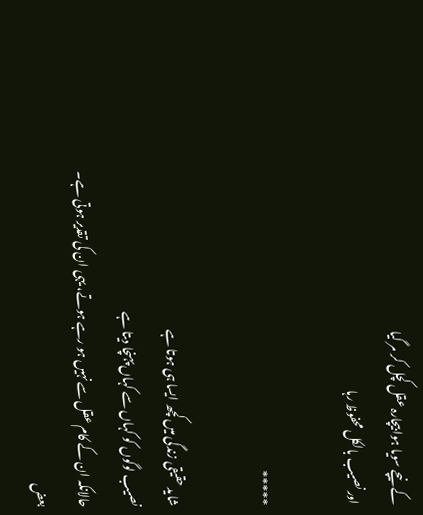کے نیچے سویا ہوا بیچارہ عقل کچل کر مر گیا
اور نصیب بالکل محفوظ رہا

*****

شاید حقیقی زندگی میں کچھ ایسا ہی ہوتا ہے
نصیب لوگوں کو کہاں سے کہاں پہنچا دیتا ہے
حالانکہ ان کے کام عقل سے نہیں ہو رہے ہوتے، یہی ان کی تقدیر ہوتی ہے۔
بعض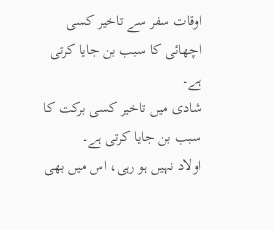اوقات سفر سے تاخیر کسی اچھائی کا سبب بن جایا کرتی ہے۔
شادی میں تاخیر کسی برکت کا سبب بن جایا کرتی ہے۔
اولاد نہیں ہو رہی، اس میں بھی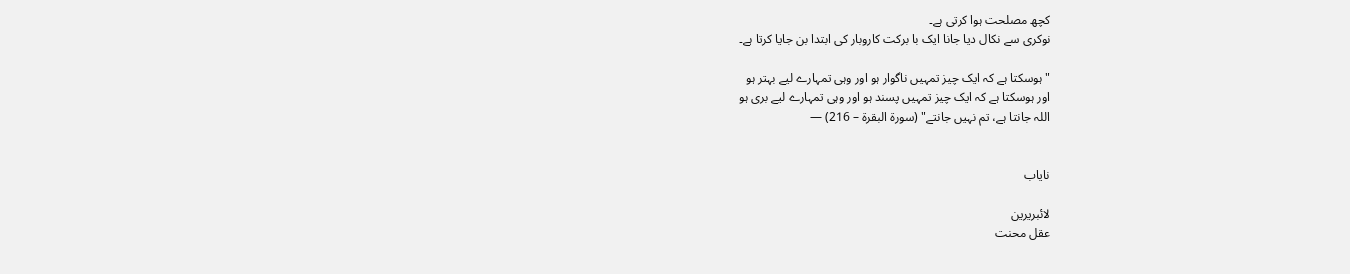کچھ مصلحت ہوا کرتی ہے۔
نوکری سے نکال دیا جانا ایک با برکت کاروبار کی ابتدا بن جایا کرتا ہے۔

"ہوسکتا ہے کہ ایک چیز تمہیں ناگوار ہو اور وہی تمہارے لیے بہتر ہو
اور ہوسکتا ہے کہ ایک چیز تمہیں پسند ہو اور وہی تمہارے لیے بری ہو
اللہ جانتا ہے، تم نہیں جانتے" (سورۃ البقرۃ – 216) —


نایاب

لائبریرین
عقل محنت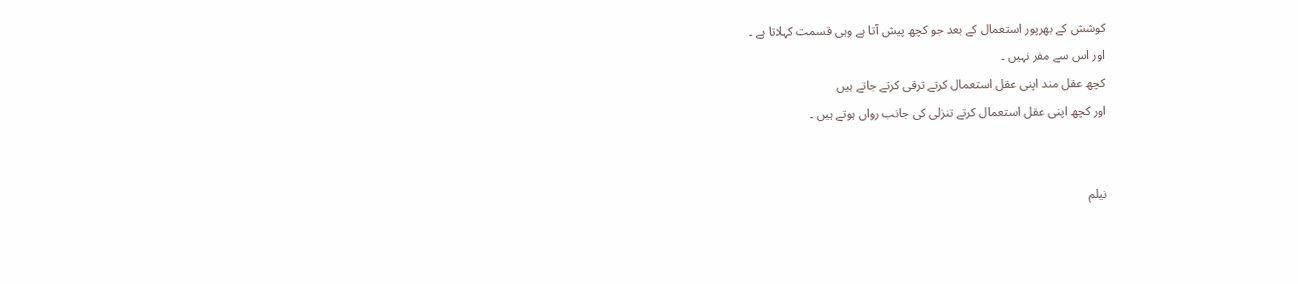کوشش کے بھرپور استعمال کے بعد جو کچھ پیش آتا ہے وہی قسمت کہلاتا ہے ۔
اور اس سے مفر نہیں ۔
کچھ عقل مند اپنی عقل استعمال کرتے ترقی کرتے جاتے ہیں
اور کچھ اپنی عقل استعمال کرتے تنزلی کی جانب رواں ہوتے ہیں ۔


نیلم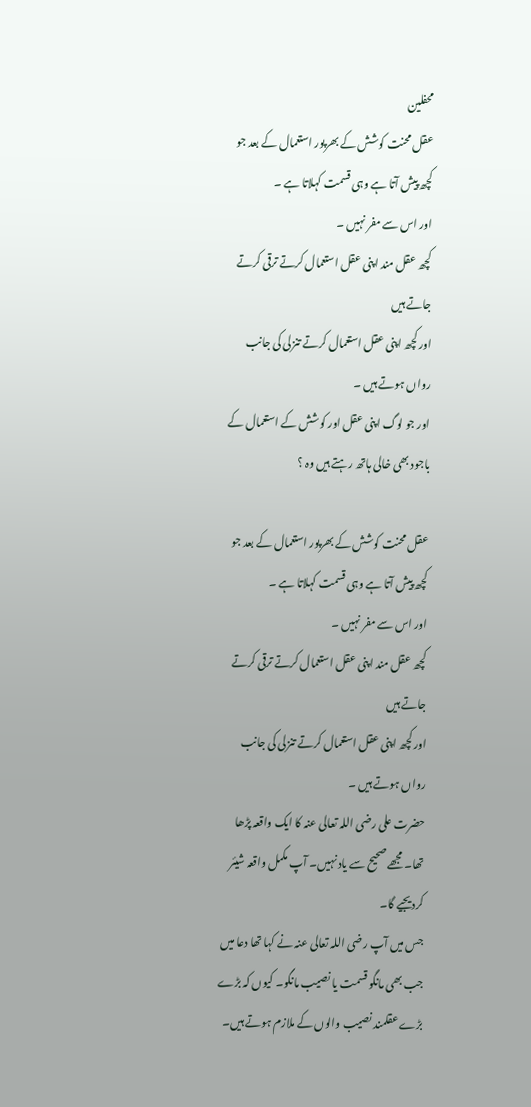محفلین
عقل محنت کوشش کے بھرپور استعمال کے بعد جو کچھ پیش آتا ہے وہی قسمت کہلاتا ہے ۔
اور اس سے مفر نہیں ۔
کچھ عقل مند اپنی عقل استعمال کرتے ترقی کرتے جاتے ہیں
اور کچھ اپنی عقل استعمال کرتے تنزلی کی جانب رواں ہوتے ہیں ۔
اور جو لوگ اپنی عقل اور کوشش کے استعمال کے باجود بھی خالی ہاتھ رہتے ہیں وہ ؟

عقل محنت کوشش کے بھرپور استعمال کے بعد جو کچھ پیش آتا ہے وہی قسمت کہلاتا ہے ۔
اور اس سے مفر نہیں ۔
کچھ عقل مند اپنی عقل استعمال کرتے ترقی کرتے جاتے ہیں
اور کچھ اپنی عقل استعمال کرتے تنزلی کی جانب رواں ہوتے ہیں ۔
حضرت علی رضی اللہ تعالی عنہ کا ایک واقعہ پڑھا تھا۔ مجھے صحیح سے یاد نہیں۔ آپ مکمل واقعہ شیئر کردیجیے گا۔
جس میں آپ رضی اللہ تعالی عنہ نے کہا تھا دعا میں جب بھی مانگو قسمت یا نصیب مانگو۔ کیوں کہ بڑے بڑے عقلمند نصیب والوں کے ملازم ہوتے ہیں۔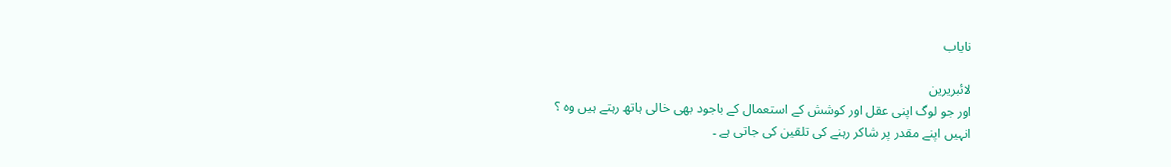نایاب

لائبریرین
اور جو لوگ اپنی عقل اور کوشش کے استعمال کے باجود بھی خالی ہاتھ رہتے ہیں وہ ؟
انہیں اپنے مقدر پر شاکر رہنے کی تلقین کی جاتی ہے ۔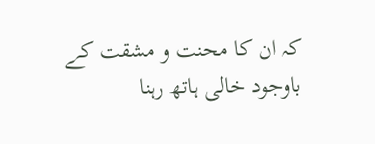کہ ان کا محنت و مشقت کے باوجود خالی ہاتھ رہنا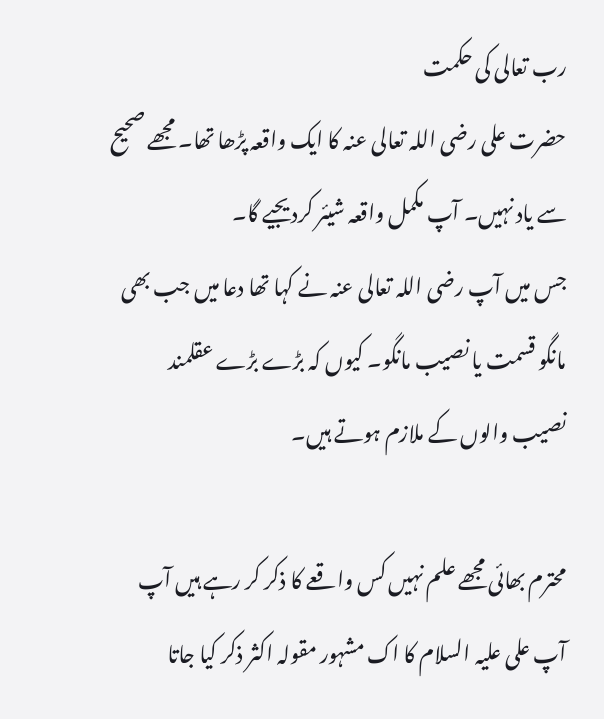رب تعالی کی حکمت
حضرت علی رضی اللہ تعالی عنہ کا ایک واقعہ پڑھا تھا۔ مجھے صحیح سے یاد نہیں۔ آپ مکمل واقعہ شیئر کردیجیے گا۔
جس میں آپ رضی اللہ تعالی عنہ نے کہا تھا دعا میں جب بھی مانگو قسمت یا نصیب مانگو۔ کیوں کہ بڑے بڑے عقلمند نصیب والوں کے ملازم ہوتے ہیں۔

محترم بھائی مجھے علم نہیں کس واقعے کا ذکر کر رہے ہیں آپ
آپ علی علیہ السلام کا اک مشہور مقولہ اکثر ذکر کیا جاتا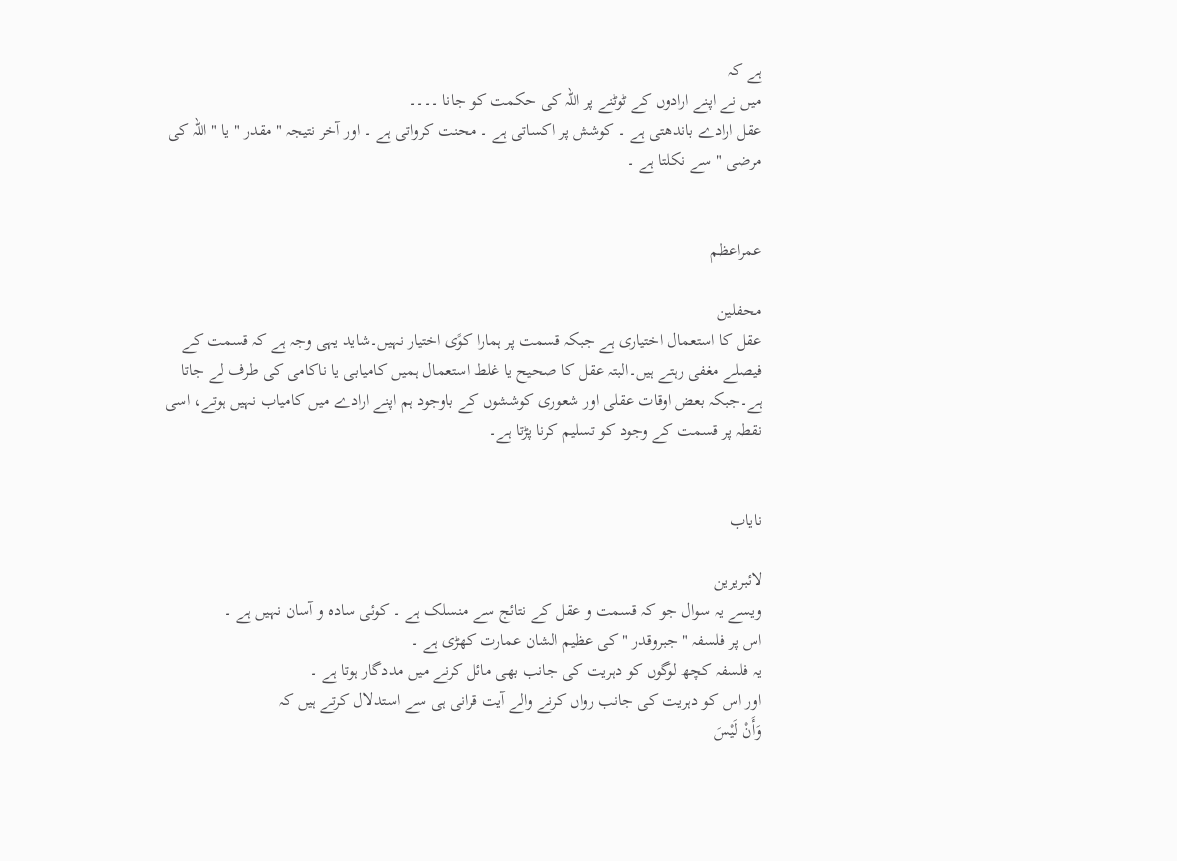ہے کہ
میں نے اپنے ارادوں کے ٹوٹنے پر اللہ کی حکمت کو جانا ۔۔۔۔
عقل ارادے باندھتی ہے ۔ کوشش پر اکساتی ہے ۔ محنت کرواتی ہے ۔ اور آخر نتیجہ " مقدر " یا " اللہ کی مرضی " سے نکلتا ہے ۔


عمراعظم

محفلین
عقل کا استعمال اختیاری ہے جبکہ قسمت پر ہمارا کوًی اختیار نہیں۔شاید یہی وجہ ہے کہ قسمت کے فیصلے مغفی رہتے ہیں۔البتہ عقل کا صحیح یا غلط استعمال ہمیں کامیابی یا ناکامی کی طرف لے جاتا ہے۔جبکہ بعض اوقات عقلی اور شعوری کوششوں کے باوجود ہم اپنے ارادے میں کامیاب نہیں ہوتے، اسی نقطہ پر قسمت کے وجود کو تسلیم کرنا پڑتا ہے۔


نایاب

لائبریرین
ویسے یہ سوال جو کہ قسمت و عقل کے نتائج سے منسلک ہے ۔ کوئی سادہ و آسان نہیں ہے ۔
اس پر فلسفہ " جبروقدر " کی عظیم الشان عمارت کھڑی ہے ۔
یہ فلسفہ کچھ لوگوں کو دہریت کی جانب بھی مائل کرنے میں مددگار ہوتا ہے ۔
اور اس کو دہریت کی جانب رواں کرنے والے آیت قرانی ہی سے استدلال کرتے ہیں کہ
وَأَنْ لَيْسَ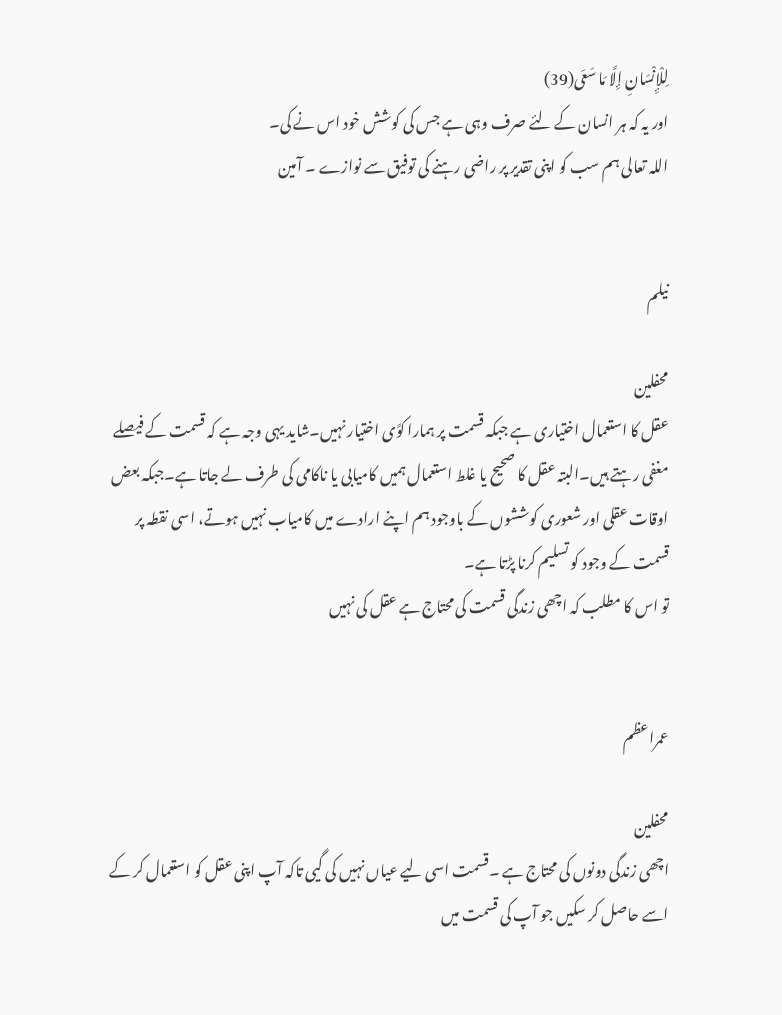لِلْإِنْسَانِ إِلَّا مَا سَعَى(39)
اور یہ کہ ہر انسان کے لئے صرف وہی ہے جس کی کوشش خود اس نے کی۔
اللہ تعالی ہم سب کو اپنی تقدیر پر راضی رہنے کی توفیق سے نوازے ۔ آمین


نیلم

محفلین
عقل کا استعمال اختیاری ہے جبکہ قسمت پر ہمارا کوًی اختیار نہیں۔شاید یہی وجہ ہے کہ قسمت کے فیصلے مغفی رہتے ہیں۔البتہ عقل کا صحیح یا غلط استعمال ہمیں کامیابی یا ناکامی کی طرف لے جاتا ہے۔جبکہ بعض اوقات عقلی اور شعوری کوششوں کے باوجود ہم اپنے ارادے میں کامیاب نہیں ہوتے، اسی نقطہ پر قسمت کے وجود کو تسلیم کرنا پڑتا ہے۔
تو اس کا مطلب کہ اچھی زندگی قسمت کی محتاج ہے عقل کی نہیں


عمراعظم

محفلین
اچھی زندگی دونوں کی محتاج ہے ۔قسمت اسی لیے عیاں نہیں کی گیی تاکہ آپ اپنی عقل کو استعمال کر کے اسے حاصل کر سکیں جو آپ کی قسمت میں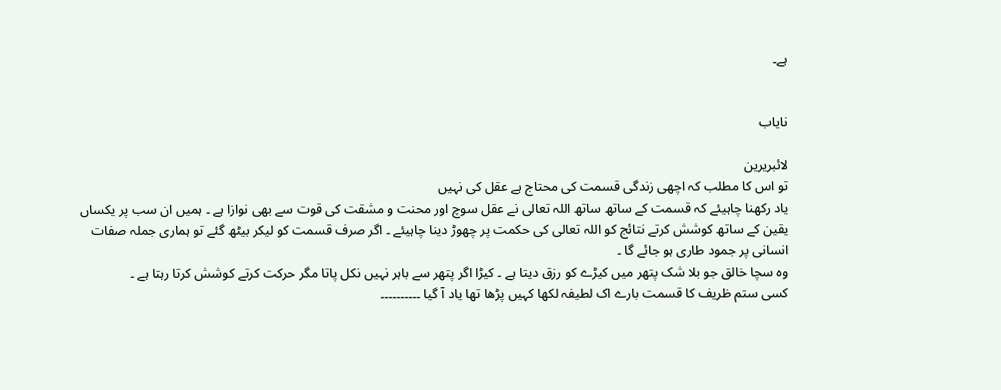ہے۔


نایاب

لائبریرین
تو اس کا مطلب کہ اچھی زندگی قسمت کی محتاج ہے عقل کی نہیں
یاد رکھنا چاہیئے کہ قسمت کے ساتھ ساتھ اللہ تعالی نے عقل سوچ اور محنت و مشقت کی قوت سے بھی نوازا ہے ۔ ہمیں ان سب پر یکساں یقین کے ساتھ کوشش کرتے نتائج کو اللہ تعالی کی حکمت پر چھوڑ دینا چاہیئے ۔ اگر صرف قسمت کو لیکر بیٹھ گئے تو ہماری جملہ صفات انسانی پر جمود طاری ہو جائے گا ۔
وہ سچا خالق جو بلا شک پتھر میں کیڑے کو رزق دیتا ہے ۔ کیڑا اگر پتھر سے باہر نہیں نکل پاتا مگر حرکت کرتے کوشش کرتا رہتا ہے ۔
کسی ستم ظریف کا قسمت بارے اک لطیفہ لکھا کہیں پڑھا تھا یاد آ گیا ۔۔۔۔۔۔۔۔۔۔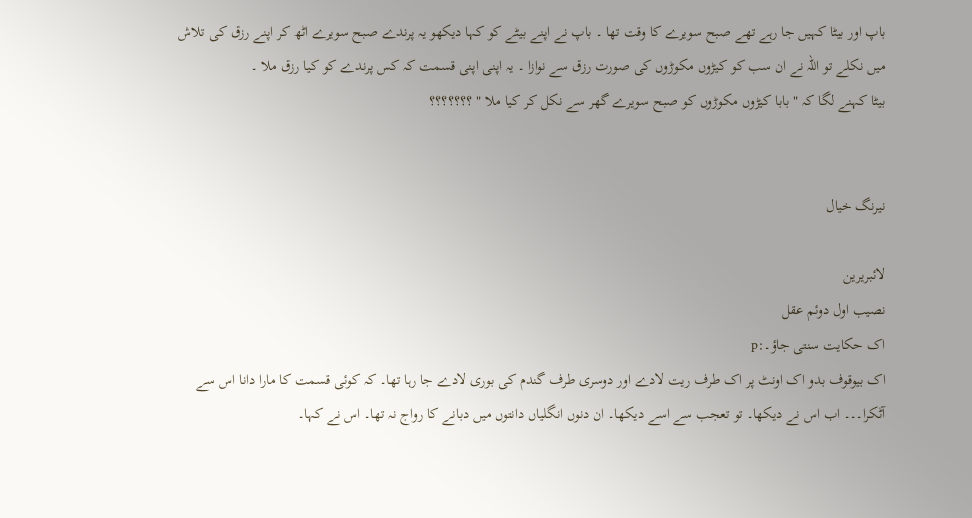باپ اور بیٹا کہیں جا رہے تھے صبح سویرے کا وقت تھا ۔ باپ نے اپنے بیٹے کو کہا دیکھو یہ پرندے صبح سویرے اٹھ کر اپنے رزق کی تلاش میں نکلے تو اللہ نے ان سب کو کیڑوں مکوڑوں کی صورت رزق سے نوازا ۔ یہ اپنی اپنی قسمت کہ کس پرندے کو کیا رزق ملا ۔
بیٹا کہنے لگا کہ " بابا کیڑوں مکوڑوں کو صبح سویرے گھر سے نکل کر کیا ملا " ؟؟؟؟؟؟؟


نیرنگ خیال

لائبریرین
نصیب اول دوئم عقل
اک حکایت سنتی جاؤ۔:p
اک بیوقوف بدو اک اونٹ پر اک طرف ریت لادے اور دوسری طرف گندم کی بوری لادے جا رہا تھا۔ کہ کوئی قسمت کا مارا دانا اس سے آٹکرا۔۔۔ اب اس نے دیکھا۔ تو تعجب سے اسے دیکھا۔ ان دنوں انگلیاں دانتوں میں دبانے کا رواج نہ تھا۔ اس نے کہا۔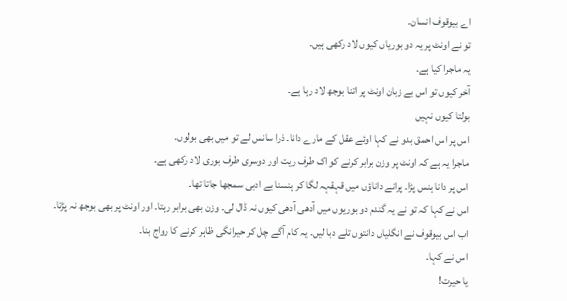اے بیوقوف انسان۔
تو نے اونٹ پر یہ دو بوریاں کیوں لاد رکھی ہیں۔
یہ ماجرا کیا ہے۔
آخر کیوں تو اس بے زبان اونٹ پر اتنا بوجھ لاد رہا ہے۔
بولتا کیوں نہیں
اس پر اس احمق بدو نے کہا اوئے عقل کے مارے دانا۔ ذرا سانس لے تو میں بھی بولوں۔
ماجرا یہ ہے کہ اونٹ پر وزن برابر کرنے کو اک طرف ریت اور دوسری طرف بوری لاد رکھی ہے۔
اس پر دانا ہنس پڑا۔ پرانے داناؤں میں قہقہہ لگا کر ہنسنا بے ادبی سمجھا جاتا تھا۔
اس نے کہا کہ تو نے یہ گندم دو بوریوں میں آدھی آدھی کیوں نہ ڈال لی۔ وزن بھی برابر رہتا۔ اور اونٹ پر بھی بوجھ نہ پڑتا۔
اب اس بیوقوف نے انگلیاں دانتوں تلے دبا لیں۔ یہ کام آگے چل کر حیرانگی ظاہر کرنے کا رواج بنا۔
اس نے کہا۔
یا حیرت!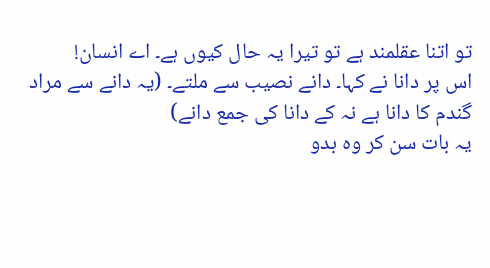تو اتنا عقلمند ہے تو تیرا یہ حال کیوں ہے۔ اے انسان!
اس پر دانا نے کہا۔ دانے نصیب سے ملتے۔ (یہ دانے سے مراد گندم کا دانا ہے نہ کے دانا کی جمع دانے)
یہ بات سن کر وہ بدو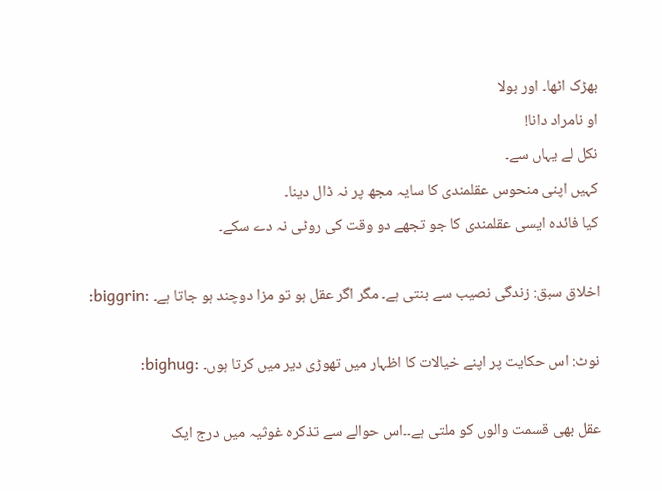بھڑک اٹھا۔ اور بولا
او نامراد دانا!
نکل لے یہاں سے۔
کہیں اپنی منحوس عقلمندی کا سایہ مجھ پر نہ ڈال دینا۔
کیا فائدہ ایسی عقلمندی کا جو تجھے دو وقت کی روٹی نہ دے سکے۔

اخلاق سبق: زندگی نصیب سے بنتی ہے۔ مگر اگر عقل ہو تو مزا دوچند ہو جاتا ہے۔ :biggrin:

نوٹ: اس حکایت پر اپنے خیالات کا اظہار میں تھوڑی دیر میں کرتا ہوں۔ :bighug:

عقل بھی قسمت والوں کو ملتی ہے۔۔اس حوالے سے تذکرہ غوثیہ میں درج ایک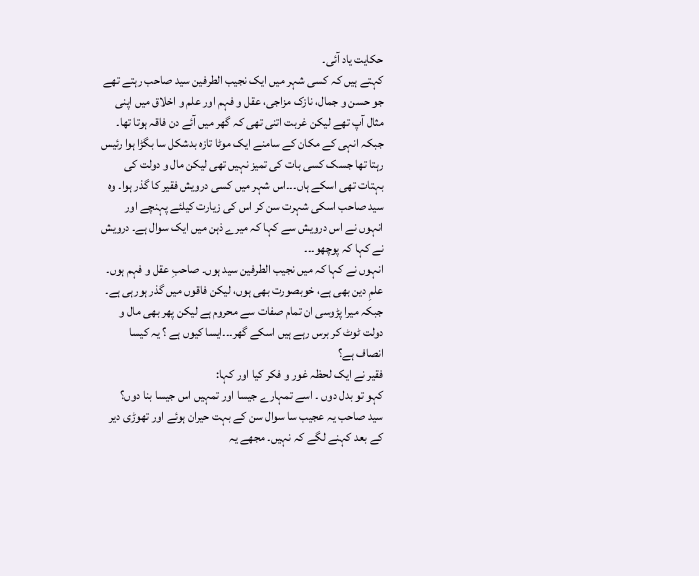حکایت یاد آئی۔
کہتے ہیں کہ کسی شہر میں ایک نجیب الطرفین سید صاحب رہتے تھے جو حسن و جمال، نازک مزاجی، عقل و فہم اور علم و اخلاق میں اپنی مثال آپ تھے لیکن غربت اتنی تھی کہ گھر میں آئے دن فاقہ ہوتا تھا۔ جبکہ انہی کے مکان کے سامنے ایک موٹا تازہ بدشکل سا بگڑا ہوا رئیس رہتا تھا جسک کسی بات کی تمیز نہیں تھی لیکن مال و دولت کی بہتات تھی اسکے ہاں۔۔۔اس شہر میں کسی درویش فقیر کا گذر ہوا۔ وہ سید صاحب اسکی شہرت سن کر اس کی زیارت کیلئے پہنچے اور انہوں نے اس درویش سے کہا کہ میرے ذہن میں ایک سوال ہے۔ درویش نے کہا کہ پوچھو۔۔۔
انہوں نے کہا کہ میں نجیب الطرفین سید ہوں۔ صاحبِ عقل و فہم ہوں۔ علمِ دین بھی ہے، خوبصورت بھی ہوں، لیکن فاقوں میں گذر ہورہی ہے۔ جبکہ میرا پڑوسی ان تمام صفات سے محروم ہے لیکن پھر بھی مال و دولت ٹوٹ کر برس رہے ہیں اسکے گھر۔۔۔ایسا کیوں ہے ؟ یہ کیسا انصاف ہے؟
فقیر نے ایک لحظہ غور و فکر کیا اور کہا:
کہو تو بدل دوں ۔ اسے تمہارے جیسا اور تمہیں اس جیسا بنا دوں؟
سید صاحب یہ عجیب سا سوال سن کے بہت حیران ہوئے اور تھوڑی دیر کے بعد کہنے لگے کہ نہیں۔ مجھے یہ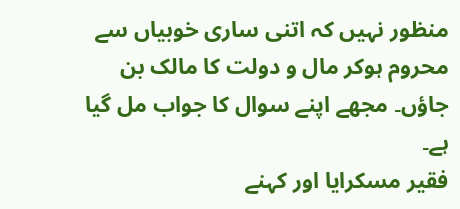منظور نہیں کہ اتنی ساری خوبیاں سے محروم ہوکر مال و دولت کا مالک بن جاؤں۔ مجھے اپنے سوال کا جواب مل گیا ہے۔
فقیر مسکرایا اور کہنے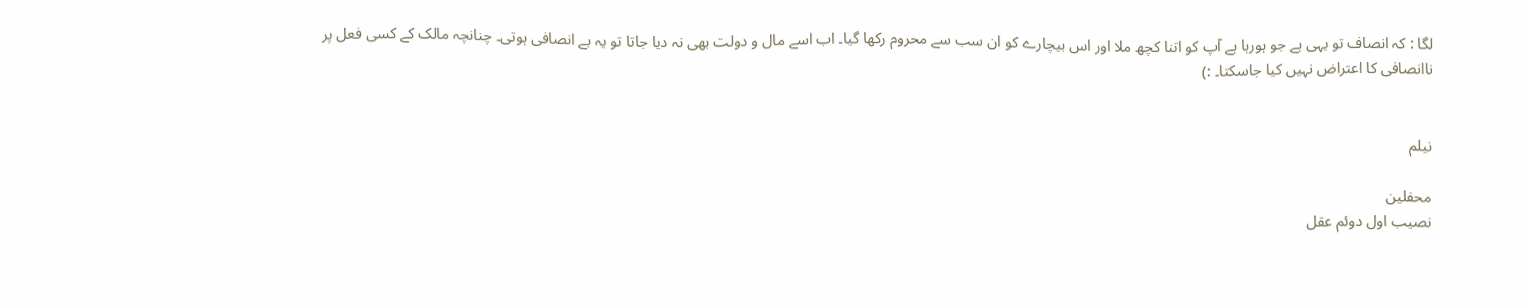لگا : کہ انصاف تو یہی ہے جو ہورہا ہے آپ کو اتنا کچھ ملا اور اس بیچارے کو ان سب سے محروم رکھا گیا۔ اب اسے مال و دولت بھی نہ دیا جاتا تو یہ بے انصافی ہوتی۔ چنانچہ مالک کے کسی فعل پر ناانصافی کا اعتراض نہیں کیا جاسکتا۔ :)


نیلم

محفلین
نصیب اول دوئم عقل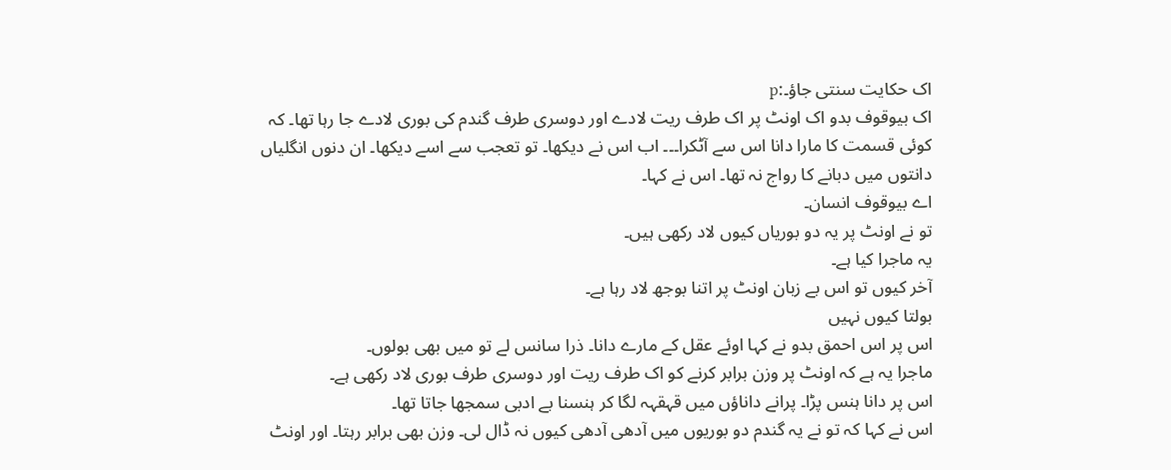اک حکایت سنتی جاؤ۔:p
اک بیوقوف بدو اک اونٹ پر اک طرف ریت لادے اور دوسری طرف گندم کی بوری لادے جا رہا تھا۔ کہ کوئی قسمت کا مارا دانا اس سے آٹکرا۔۔۔ اب اس نے دیکھا۔ تو تعجب سے اسے دیکھا۔ ان دنوں انگلیاں دانتوں میں دبانے کا رواج نہ تھا۔ اس نے کہا۔
اے بیوقوف انسان۔
تو نے اونٹ پر یہ دو بوریاں کیوں لاد رکھی ہیں۔
یہ ماجرا کیا ہے۔
آخر کیوں تو اس بے زبان اونٹ پر اتنا بوجھ لاد رہا ہے۔
بولتا کیوں نہیں
اس پر اس احمق بدو نے کہا اوئے عقل کے مارے دانا۔ ذرا سانس لے تو میں بھی بولوں۔
ماجرا یہ ہے کہ اونٹ پر وزن برابر کرنے کو اک طرف ریت اور دوسری طرف بوری لاد رکھی ہے۔
اس پر دانا ہنس پڑا۔ پرانے داناؤں میں قہقہہ لگا کر ہنسنا بے ادبی سمجھا جاتا تھا۔
اس نے کہا کہ تو نے یہ گندم دو بوریوں میں آدھی آدھی کیوں نہ ڈال لی۔ وزن بھی برابر رہتا۔ اور اونٹ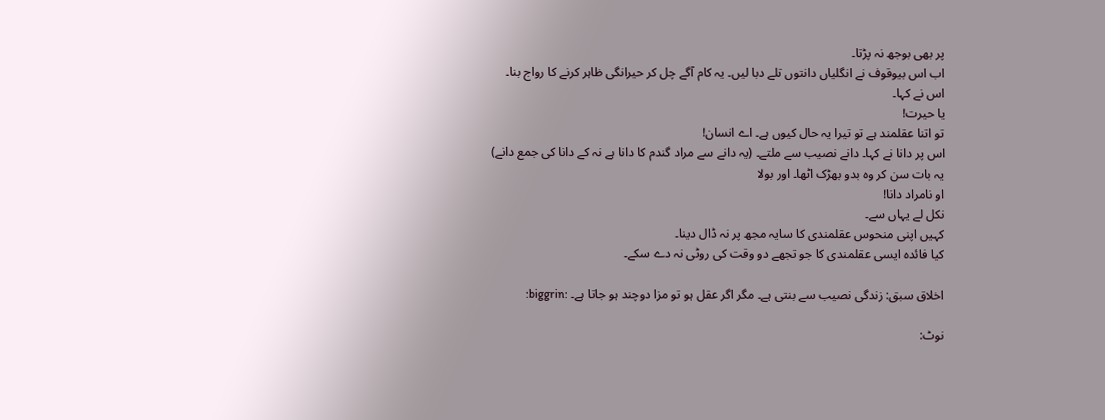پر بھی بوجھ نہ پڑتا۔
اب اس بیوقوف نے انگلیاں دانتوں تلے دبا لیں۔ یہ کام آگے چل کر حیرانگی ظاہر کرنے کا رواج بنا۔
اس نے کہا۔
یا حیرت!
تو اتنا عقلمند ہے تو تیرا یہ حال کیوں ہے۔ اے انسان!
اس پر دانا نے کہا۔ دانے نصیب سے ملتے۔ (یہ دانے سے مراد گندم کا دانا ہے نہ کے دانا کی جمع دانے)
یہ بات سن کر وہ بدو بھڑک اٹھا۔ اور بولا
او نامراد دانا!
نکل لے یہاں سے۔
کہیں اپنی منحوس عقلمندی کا سایہ مجھ پر نہ ڈال دینا۔
کیا فائدہ ایسی عقلمندی کا جو تجھے دو وقت کی روٹی نہ دے سکے۔

اخلاق سبق: زندگی نصیب سے بنتی ہے۔ مگر اگر عقل ہو تو مزا دوچند ہو جاتا ہے۔ :biggrin:

نوٹ: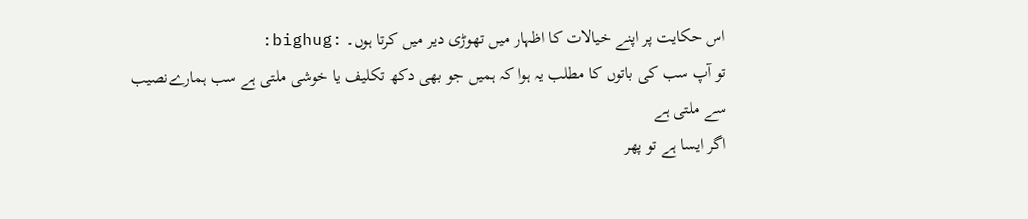اس حکایت پر اپنے خیالات کا اظہار میں تھوڑی دیر میں کرتا ہوں۔ :bighug:
تو آپ سب کی باتوں کا مطلب یہ ہوا کہ ہمیں جو بھی دکھ تکلیف یا خوشی ملتی ہے سب ہمارےنصیب سے ملتی ہے
اگر ایسا ہے تو پھر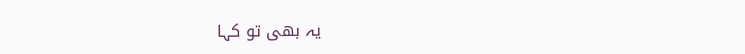یہ بھی تو کہا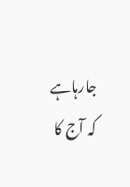جارہاہے کہ آج کا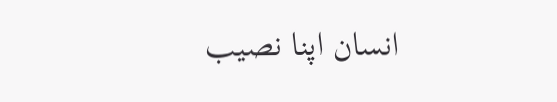انسان اپنا نصیب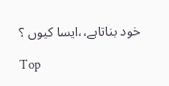خود بناتاہے،،ایسا کیوں ؟

Top